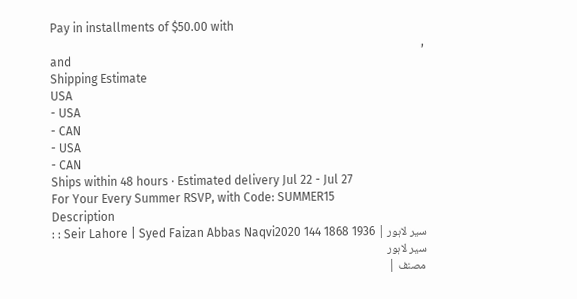Pay in installments of $50.00 with
,
and
Shipping Estimate
USA
- USA
- CAN
- USA
- CAN
Ships within 48 hours · Estimated delivery Jul 22 - Jul 27
For Your Every Summer RSVP, with Code: SUMMER15
Description
سیر لاہور | Seir Lahore | Syed Faizan Abbas Naqvi2020 144 1868 1936 : :
سیر لاہور
مصنف |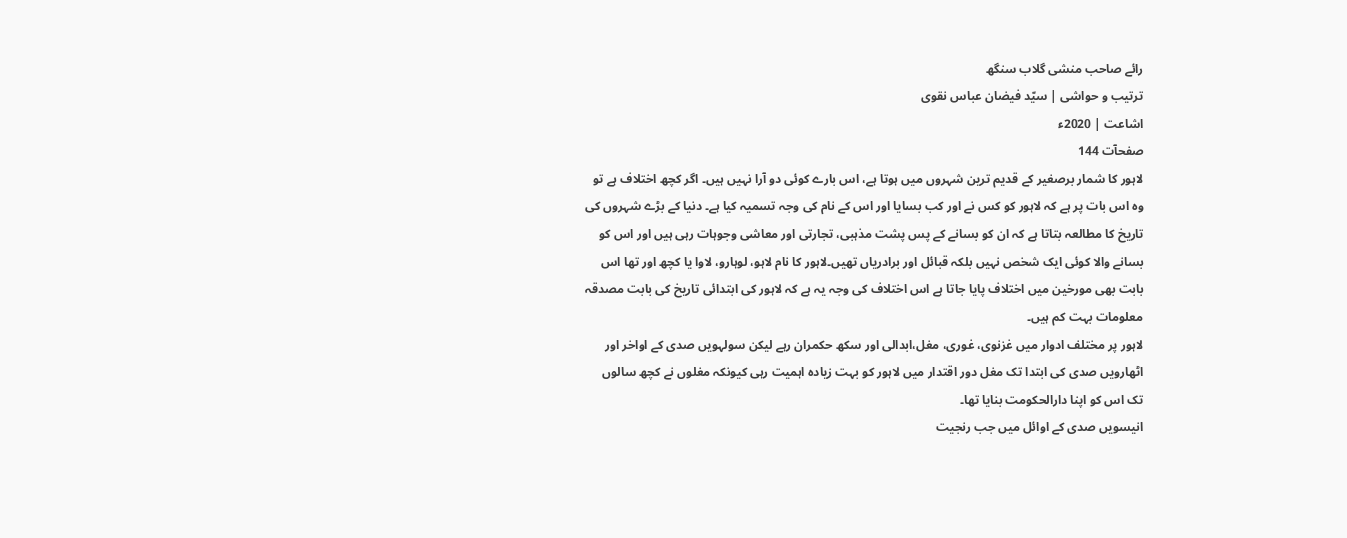رائے صاحب منشی گلاب سنگھ
ترتیب و حواشی | سیّد فیضان عباس نقوی
اشاعت | 2020ء
صفحآت 144
لاہور کا شمار برصغیر کے قدیم ترین شہروں میں ہوتا ہے، اس بارے کوئی دو آرا نہیں ہیں۔ اگر کچھ اختلاف ہے تو وہ اس بات پر ہے کہ لاہور کو کس نے اور کب بسایا اور اس کے نام کی وجہ تسمیہ کیا ہے۔ دنیا کے بڑے شہروں کی تاریخ کا مطالعہ بتاتا ہے کہ ان کو بسانے کے پس پشت مذہبی، تجارتی اور معاشی وجوہات رہی ہیں اور اس کو بسانے والا کوئی ایک شخص نہیں بلکہ قبائل اور برادریاں تھیں۔لاہور کا نام لاہو، لوہارو، لاوا یا کچھ اور تھا اس بابت بھی مورخین میں اختلاف پایا جاتا ہے اس اختلاف کی وجہ یہ ہے کہ لاہور کی ابتدائی تاریخ کی بابت مصدقہ معلومات بہت کم ہیں۔
لاہور پر مختلف ادوار میں غزنوی، غوری، مغل،ابدالی اور سکھ حکمران رہے لیکن سولہویں صدی کے اواخر اور اٹھارویں صدی کی ابتدا تک مغل دور اقتدار میں لاہور کو بہت زیادہ اہمیت رہی کیونکہ مغلوں نے کچھ سالوں تک اس کو اپنا دارالحکومت بنایا تھا۔
انیسویں صدی کے اوائل میں جب رنجیت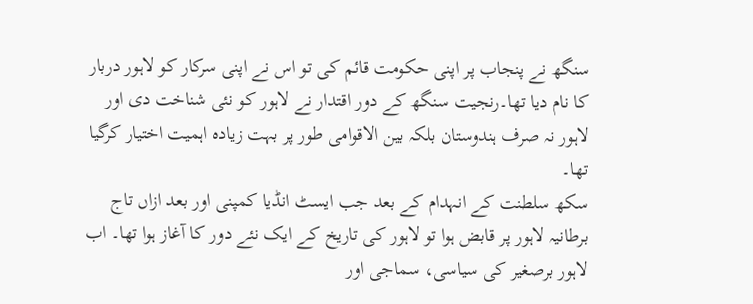سنگھ نے پنجاب پر اپنی حکومت قائم کی تو اس نے اپنی سرکار کو لاہور دربار کا نام دیا تھا۔رنجیت سنگھ کے دور اقتدار نے لاہور کو نئی شناخت دی اور لاہور نہ صرف ہندوستان بلکہ بین الاقوامی طور پر بہت زیادہ اہمیت اختیار کرگیا تھا۔
سکھ سلطنت کے انہدام کے بعد جب ایسٹ انڈیا کمپنی اور بعد ازاں تاج برطانیہ لاہور پر قابض ہوا تو لاہور کی تاریخ کے ایک نئے دور کا آغاز ہوا تھا۔ اب لاہور برصغیر کی سیاسی، سماجی اور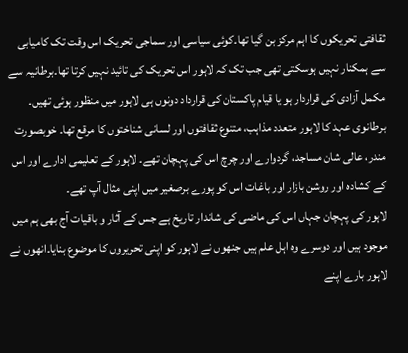ثقافتی تحریکوں کا اہم مرکز بن گیا تھا۔کوئی سیاسی اور سماجی تحریک اس وقت تک کامیابی سے ہمکنار نہیں ہوسکتی تھی جب تک کہ لاہور اس تحریک کی تائید نہیں کرتا تھا۔برطانیہ سے مکمل آزادی کی قراردار ہو یا قیام پاکستان کی قرارداد دونوں ہی لاہور میں منظور ہوئی تھیں۔
برطانوی عہد کا لاہور متعدد مذاہب، متنوع ثقافتوں اور لسانی شناختوں کا مرقع تھا۔ خوبصورت مندر، عالی شان مساجد، گردوارے اور چرچ اس کی پہچان تھے۔ لاہور کے تعلیمی ادارے اور اس کے کشادہ اور روشن بازار اور باغات اس کو پورے برصغیر میں اپنی مثال آپ تھے۔
لاہور کی پہچان جہاں اس کی ماضی کی شاندار تاریخ ہے جس کے آثار و باقیات آج بھی ہم میں موجود ہیں اور دوسرے وہ اہل علم ہیں جنھوں نے لاہور کو اپنی تحریروں کا موضوع بنایا۔انھوں نے لاہور بارے اپنے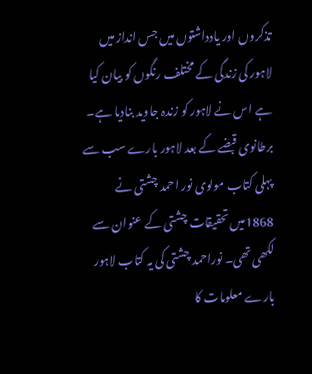تذکروں اور یادداشتوں میں جس انداز میں لاہور کی زندگی کے مختلف رنگوں کو بیان کیا ہے اس نے لاہور کو زندہ جاوید بنادیا ہے۔
برطانوی قبضے کے بعد لاہور بارے سب سے پہلی کتاب مولوی نور احمد چشتی نے 1868میں تحقیقات چشتی کے عنوان سے لکھی تھی۔ نوراحمد چشتی کی یہ کتاب لاہور بارے معلومات کا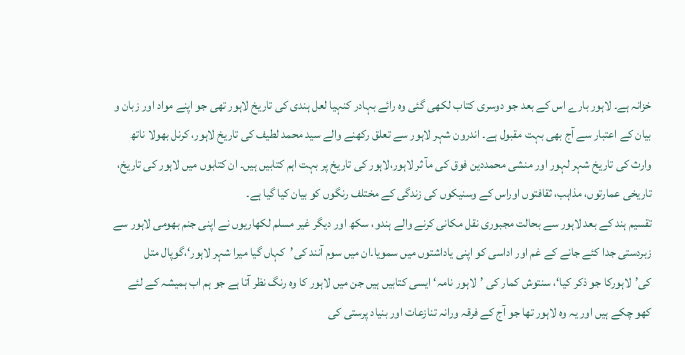خزانہ ہے۔ لاہور بارے اس کے بعد جو دوسری کتاب لکھی گئی وہ رائے بہادر کنہیا لعل ہندی کی تاریخ لاہور تھی جو اپنے مواد اور زبان و بیان کے اعتبار سے آج بھی بہت مقبول ہے۔ اندرون شہر لاہور سے تعلق رکھنے والے سید محمد لطیف کی تاریخ لاہور، کرنل بھولا ناتھ وارث کی تاریخ شہر لہور اور منشی محمددین فوق کی مآ ثر لاہور،لاہور کی تاریخ پر بہت اہم کتابیں ہیں۔ ان کتابوں میں لاہور کی تاریخ، تاریخی عمارتوں، مذاہب، ثقافتوں اوراس کے وسنیکوں کی زندگی کے مختلف رنگوں کو بیان کیا گیا ہے۔
تقسیم ہند کے بعد لاہور سے بحالت مجبوری نقل مکانی کرنے والے ہندو، سکھ اور دیگر غیر مسلم لکھاریوں نے اپنی جنم بھومی لاہور سے زبردستی جدا کئے جانے کے غم اور اداسی کو اپنی یاداشتوں میں سمویا۔ان میں سوم آنند کی’کہاں گیا میرا شہر لاہور‘،گوپال متل کی’لاہورکا جو ذکر کیا‘، سنتوش کمار کی ’لاہور نامہ‘ ایسی کتابیں ہیں جن میں لاہور کا وہ رنگ نظر آتا ہے جو ہم اب ہمیشہ کے لئے کھو چکے ہیں اور یہ وہ لاہور تھا جو آج کے فرقہ ورانہ تنازعات اور بنیاد پرستی کی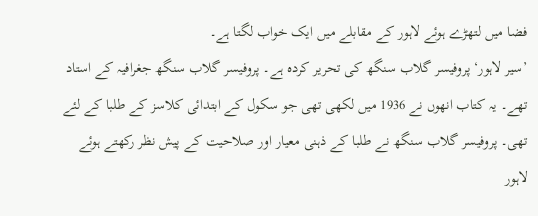فضا میں لتھڑے ہوئے لاہور کے مقابلے میں ایک خواب لگتا ہے۔
’سیر لاہور‘ پروفیسر گلاب سنگھ کی تحریر کردہ ہے۔ پروفیسر گلاب سنگھ جغرافیہ کے استاد تھے۔ یہ کتاب انھوں نے 1936 میں لکھی تھی جو سکول کے ابتدائی کلاسز کے طلبا کے لئے تھی۔ پروفیسر گلاب سنگھ نے طلبا کے ذہنی معیار اور صلاحیت کے پیش نظر رکھتے ہوئے لاہور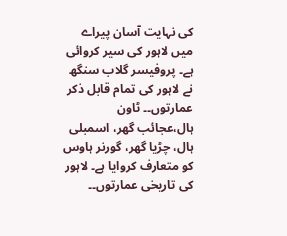کی نہایت آسان پیراے میں لاہور کی سیر کروائی ہے۔ پروفیسر گلاب سنگھ نے لاہور کی تمام قابل ذکر عمارتوں۔۔ ٹاون ہال،عجائب گھر، اسمبلی ہال، چڑیا گھر، گورنر ہاوس کو متعارف کروایا ہے۔ لاہور کی تاریخی عمارتوں۔۔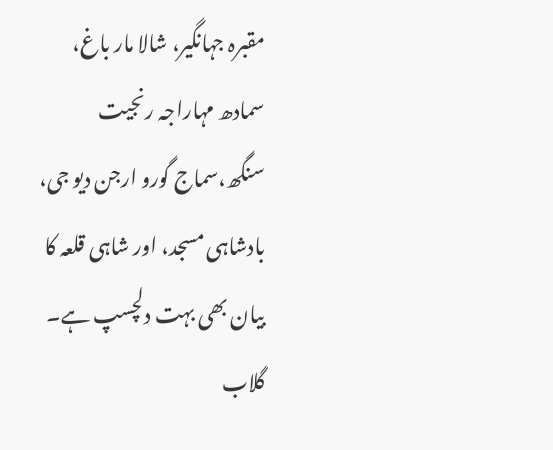مقبرہ جہانگیر، شالا مار باغ، سمادھ مہاراجہ رنجیت سنگھ،سماج گورو ارجن دیو جی، بادشاہی مسجد، اور شاہی قلعہ کا بیان بھی بہت دلچسپ ہے۔ گلاب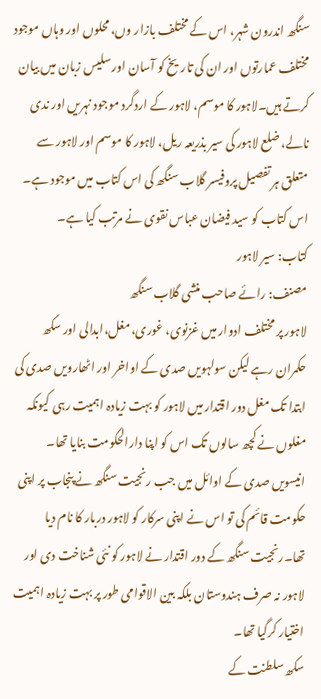سنگھ اندرون شہر، اس کے مختلف بازار وں، محلوں اور وہاں موجود مختلف عمارتوں اور ان کی تاریخ کو آسان اور سلیس زبان میں بیان کرتے ہیں۔لاہور کا موسم، لاہور کے اردگرد موجود نہریں اور ندی نالے، ضلع لاہور کی سیر بذریعہ ریل، لاہور کا موسم اور لاہور سے متعلق ہر تفصیل پروفیسر گلاب سنگھ کی اس کتاب میں موجود ہے۔
اس کتاب کو سید فیضان عباس نقوی نے مرتب کیا ہے۔
کتاب: سیر لاہور
مصنف: رائے صاحب منشی گلاب سنگھ
لاہور پر مختلف ادوار میں غزنوی، غوری، مغل،ابدالی اور سکھ حکمران رہے لیکن سولہویں صدی کے اواخر اور اٹھارویں صدی کی ابتدا تک مغل دور اقتدار میں لاہور کو بہت زیادہ اہمیت رہی کیونکہ مغلوں نے کچھ سالوں تک اس کو اپنا دارالحکومت بنایا تھا۔
انیسویں صدی کے اوائل میں جب رنجیت سنگھ نے پنجاب پر اپنی حکومت قائم کی تو اس نے اپنی سرکار کو لاہور دربار کا نام دیا تھا۔رنجیت سنگھ کے دور اقتدار نے لاہور کو نئی شناخت دی اور لاہور نہ صرف ہندوستان بلکہ بین الاقوامی طور پر بہت زیادہ اہمیت اختیار کرگیا تھا۔
سکھ سلطنت کے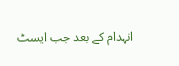انہدام کے بعد جب ایسٹ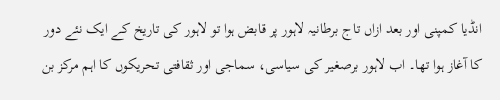انڈیا کمپنی اور بعد ازاں تاج برطانیہ لاہور پر قابض ہوا تو لاہور کی تاریخ کے ایک نئے دور کا آغاز ہوا تھا۔ اب لاہور برصغیر کی سیاسی، سماجی اور ثقافتی تحریکوں کا اہم مرکز بن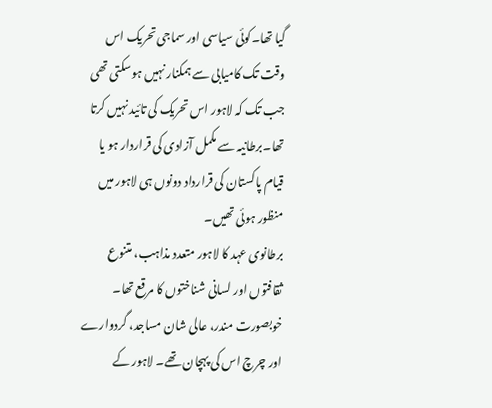گیا تھا۔کوئی سیاسی اور سماجی تحریک اس وقت تک کامیابی سے ہمکنار نہیں ہوسکتی تھی جب تک کہ لاہور اس تحریک کی تائید نہیں کرتا تھا۔برطانیہ سے مکمل آزادی کی قراردار ہو یا قیام پاکستان کی قرارداد دونوں ہی لاہور میں منظور ہوئی تھیں۔
برطانوی عہد کا لاہور متعدد مذاہب، متنوع ثقافتوں اور لسانی شناختوں کا مرقع تھا۔ خوبصورت مندر، عالی شان مساجد، گردوارے اور چرچ اس کی پہچان تھے۔ لاہور کے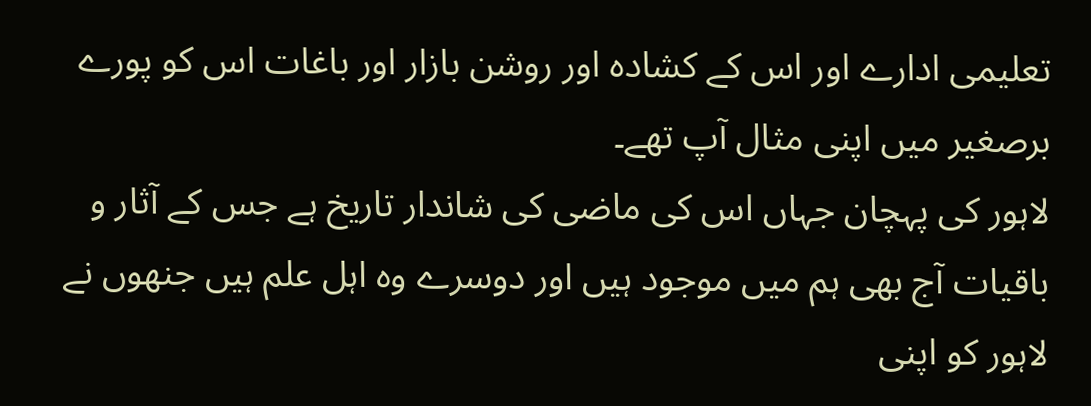تعلیمی ادارے اور اس کے کشادہ اور روشن بازار اور باغات اس کو پورے برصغیر میں اپنی مثال آپ تھے۔
لاہور کی پہچان جہاں اس کی ماضی کی شاندار تاریخ ہے جس کے آثار و باقیات آج بھی ہم میں موجود ہیں اور دوسرے وہ اہل علم ہیں جنھوں نے لاہور کو اپنی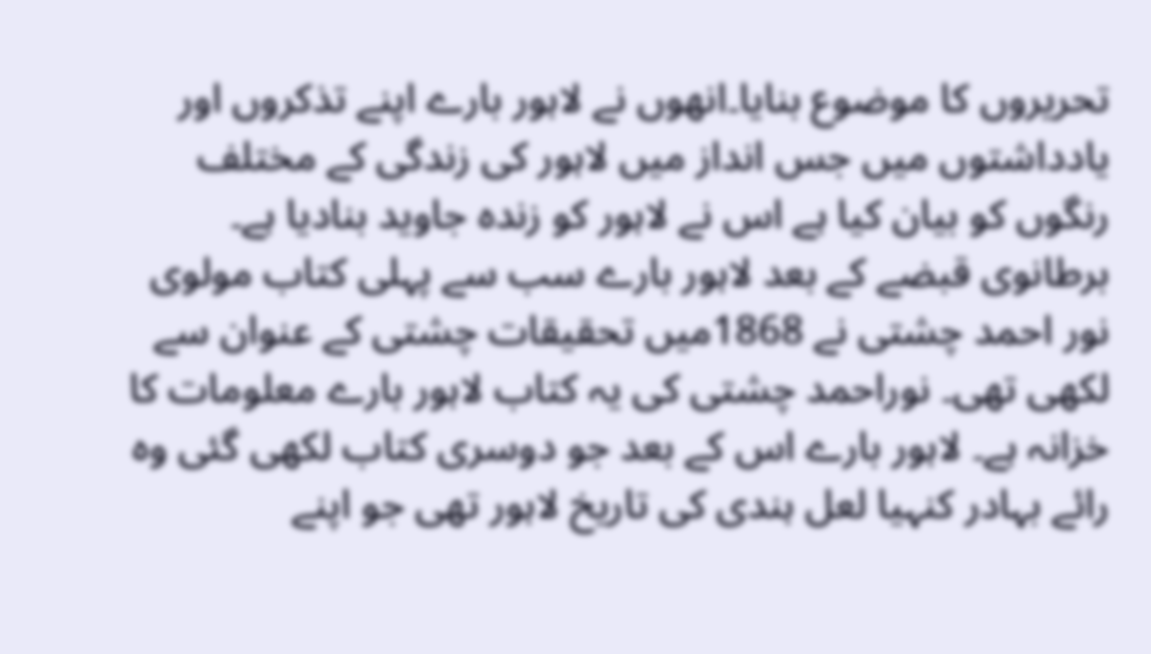تحریروں کا موضوع بنایا۔انھوں نے لاہور بارے اپنے تذکروں اور یادداشتوں میں جس انداز میں لاہور کی زندگی کے مختلف رنگوں کو بیان کیا ہے اس نے لاہور کو زندہ جاوید بنادیا ہے۔
برطانوی قبضے کے بعد لاہور بارے سب سے پہلی کتاب مولوی نور احمد چشتی نے 1868میں تحقیقات چشتی کے عنوان سے لکھی تھی۔ نوراحمد چشتی کی یہ کتاب لاہور بارے معلومات کا خزانہ ہے۔ لاہور بارے اس کے بعد جو دوسری کتاب لکھی گئی وہ رائے بہادر کنہیا لعل ہندی کی تاریخ لاہور تھی جو اپنے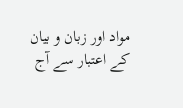مواد اور زبان و بیان کے اعتبار سے آج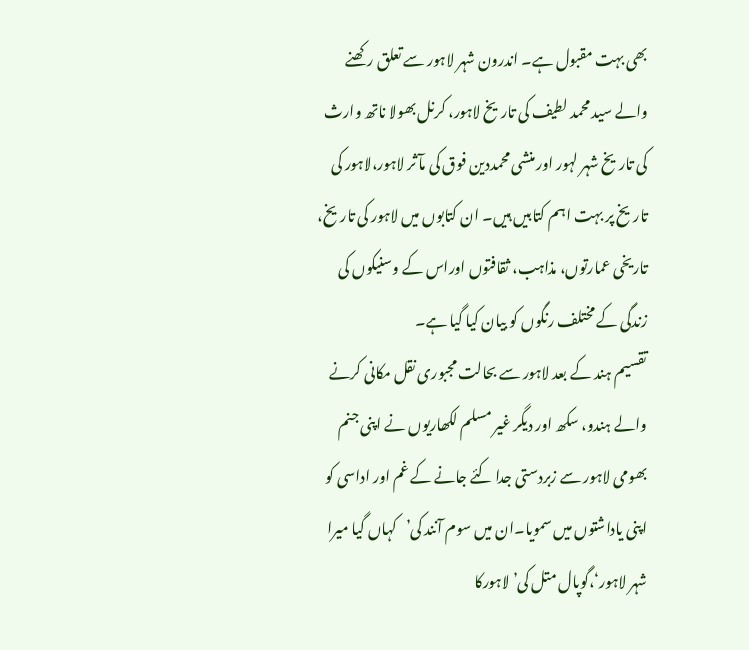بھی بہت مقبول ہے۔ اندرون شہر لاہور سے تعلق رکھنے والے سید محمد لطیف کی تاریخ لاہور، کرنل بھولا ناتھ وارث کی تاریخ شہر لہور اور منشی محمددین فوق کی مآ ثر لاہور،لاہور کی تاریخ پر بہت اہم کتابیں ہیں۔ ان کتابوں میں لاہور کی تاریخ، تاریخی عمارتوں، مذاہب، ثقافتوں اوراس کے وسنیکوں کی زندگی کے مختلف رنگوں کو بیان کیا گیا ہے۔
تقسیم ہند کے بعد لاہور سے بحالت مجبوری نقل مکانی کرنے والے ہندو، سکھ اور دیگر غیر مسلم لکھاریوں نے اپنی جنم بھومی لاہور سے زبردستی جدا کئے جانے کے غم اور اداسی کو اپنی یاداشتوں میں سمویا۔ان میں سوم آنند کی’کہاں گیا میرا شہر لاہور‘،گوپال متل کی’لاہورکا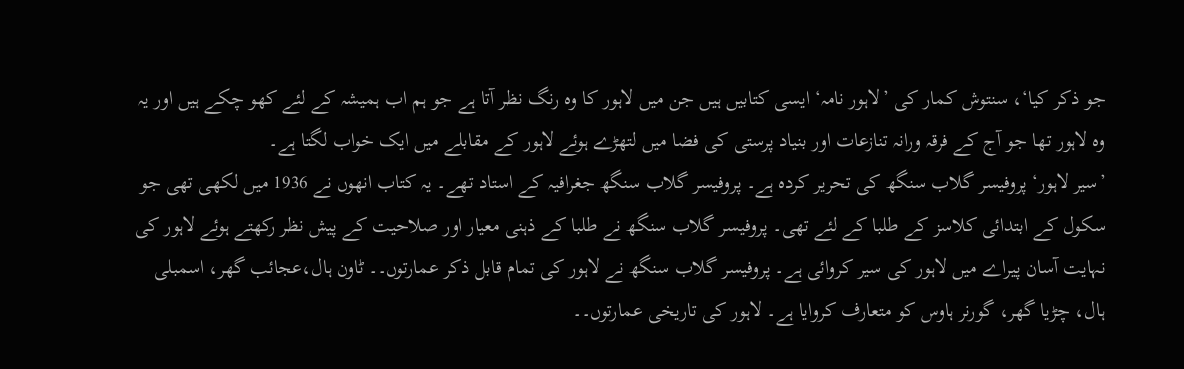جو ذکر کیا‘، سنتوش کمار کی ’لاہور نامہ‘ ایسی کتابیں ہیں جن میں لاہور کا وہ رنگ نظر آتا ہے جو ہم اب ہمیشہ کے لئے کھو چکے ہیں اور یہ وہ لاہور تھا جو آج کے فرقہ ورانہ تنازعات اور بنیاد پرستی کی فضا میں لتھڑے ہوئے لاہور کے مقابلے میں ایک خواب لگتا ہے۔
’سیر لاہور‘ پروفیسر گلاب سنگھ کی تحریر کردہ ہے۔ پروفیسر گلاب سنگھ جغرافیہ کے استاد تھے۔ یہ کتاب انھوں نے 1936 میں لکھی تھی جو سکول کے ابتدائی کلاسز کے طلبا کے لئے تھی۔ پروفیسر گلاب سنگھ نے طلبا کے ذہنی معیار اور صلاحیت کے پیش نظر رکھتے ہوئے لاہور کی نہایت آسان پیراے میں لاہور کی سیر کروائی ہے۔ پروفیسر گلاب سنگھ نے لاہور کی تمام قابل ذکر عمارتوں۔۔ ٹاون ہال،عجائب گھر، اسمبلی ہال، چڑیا گھر، گورنر ہاوس کو متعارف کروایا ہے۔ لاہور کی تاریخی عمارتوں۔۔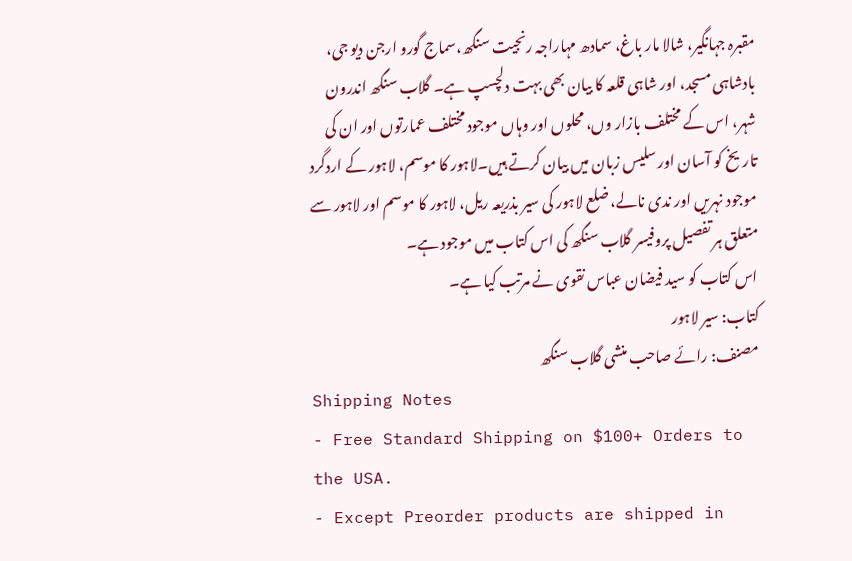مقبرہ جہانگیر، شالا مار باغ، سمادھ مہاراجہ رنجیت سنگھ،سماج گورو ارجن دیو جی، بادشاہی مسجد، اور شاہی قلعہ کا بیان بھی بہت دلچسپ ہے۔ گلاب سنگھ اندرون شہر، اس کے مختلف بازار وں، محلوں اور وہاں موجود مختلف عمارتوں اور ان کی تاریخ کو آسان اور سلیس زبان میں بیان کرتے ہیں۔لاہور کا موسم، لاہور کے اردگرد موجود نہریں اور ندی نالے، ضلع لاہور کی سیر بذریعہ ریل، لاہور کا موسم اور لاہور سے متعلق ہر تفصیل پروفیسر گلاب سنگھ کی اس کتاب میں موجود ہے۔
اس کتاب کو سید فیضان عباس نقوی نے مرتب کیا ہے۔
کتاب: سیر لاہور
مصنف: رائے صاحب منشی گلاب سنگھ
Shipping Notes
- Free Standard Shipping on $100+ Orders to the USA.
- Except Preorder products are shipped in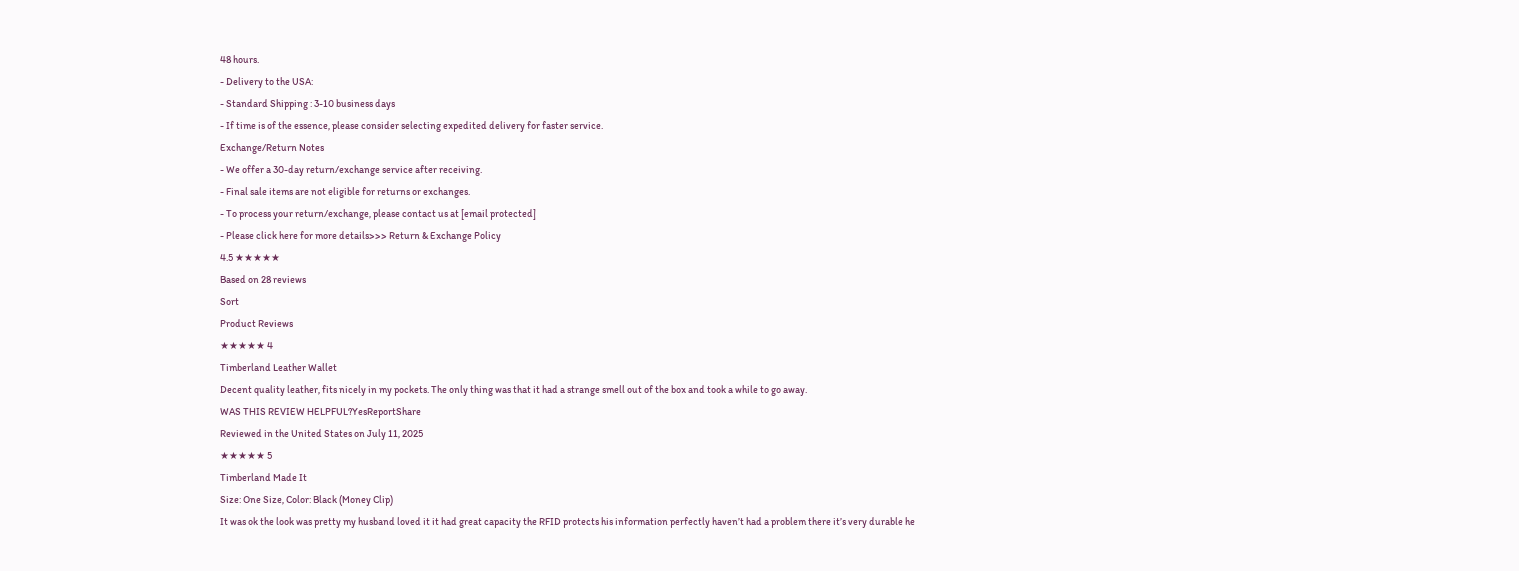48 hours.
- Delivery to the USA:
- Standard Shipping : 3-10 business days
- If time is of the essence, please consider selecting expedited delivery for faster service.
Exchange/Return Notes
- We offer a 30-day return/exchange service after receiving.
- Final sale items are not eligible for returns or exchanges.
- To process your return/exchange, please contact us at [email protected]
- Please click here for more details>>> Return & Exchange Policy
4.5 ★★★★★
Based on 28 reviews
Sort
Product Reviews
★★★★★ 4
Timberland Leather Wallet
Decent quality leather, fits nicely in my pockets. The only thing was that it had a strange smell out of the box and took a while to go away.
WAS THIS REVIEW HELPFUL?YesReportShare
Reviewed in the United States on July 11, 2025
★★★★★ 5
Timberland Made It
Size: One Size, Color: Black (Money Clip)
It was ok the look was pretty my husband loved it it had great capacity the RFID protects his information perfectly haven’t had a problem there it’s very durable he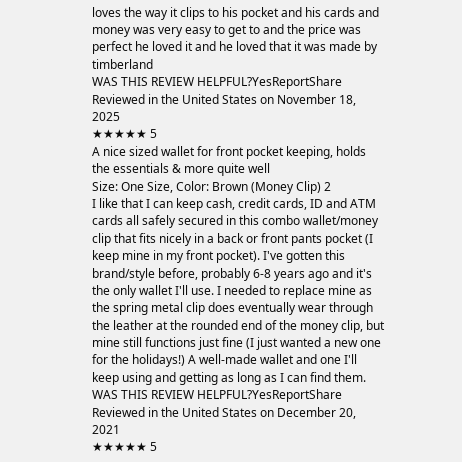loves the way it clips to his pocket and his cards and money was very easy to get to and the price was perfect he loved it and he loved that it was made by timberland
WAS THIS REVIEW HELPFUL?YesReportShare
Reviewed in the United States on November 18, 2025
★★★★★ 5
A nice sized wallet for front pocket keeping, holds the essentials & more quite well
Size: One Size, Color: Brown (Money Clip) 2
I like that I can keep cash, credit cards, ID and ATM cards all safely secured in this combo wallet/money clip that fits nicely in a back or front pants pocket (I keep mine in my front pocket). I've gotten this brand/style before, probably 6-8 years ago and it's the only wallet I'll use. I needed to replace mine as the spring metal clip does eventually wear through the leather at the rounded end of the money clip, but mine still functions just fine (I just wanted a new one for the holidays!) A well-made wallet and one I'll keep using and getting as long as I can find them.
WAS THIS REVIEW HELPFUL?YesReportShare
Reviewed in the United States on December 20, 2021
★★★★★ 5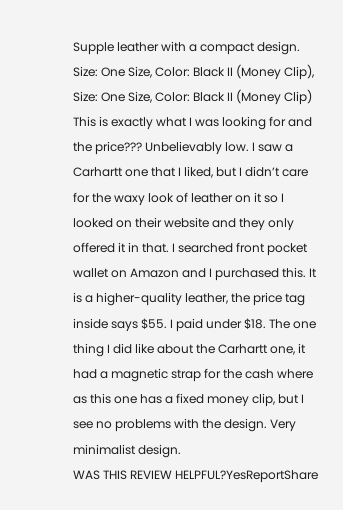Supple leather with a compact design.
Size: One Size, Color: Black II (Money Clip), Size: One Size, Color: Black II (Money Clip)
This is exactly what I was looking for and the price??? Unbelievably low. I saw a Carhartt one that I liked, but I didn’t care for the waxy look of leather on it so I looked on their website and they only offered it in that. I searched front pocket wallet on Amazon and I purchased this. It is a higher-quality leather, the price tag inside says $55. I paid under $18. The one thing I did like about the Carhartt one, it had a magnetic strap for the cash where as this one has a fixed money clip, but I see no problems with the design. Very minimalist design.
WAS THIS REVIEW HELPFUL?YesReportShare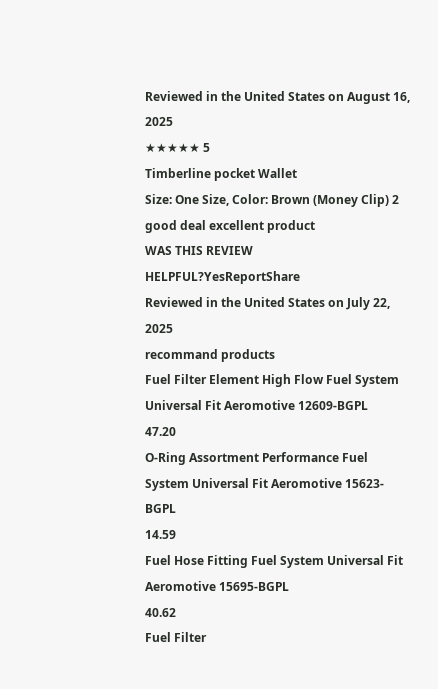Reviewed in the United States on August 16, 2025
★★★★★ 5
Timberline pocket Wallet
Size: One Size, Color: Brown (Money Clip) 2
good deal excellent product
WAS THIS REVIEW HELPFUL?YesReportShare
Reviewed in the United States on July 22, 2025
recommand products
Fuel Filter Element High Flow Fuel System Universal Fit Aeromotive 12609-BGPL
47.20
O-Ring Assortment Performance Fuel System Universal Fit Aeromotive 15623-BGPL
14.59
Fuel Hose Fitting Fuel System Universal Fit Aeromotive 15695-BGPL
40.62
Fuel Filter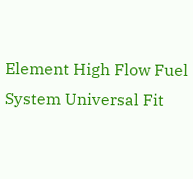Element High Flow Fuel System Universal Fit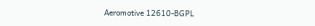Aeromotive 12610-BGPL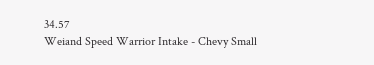34.57
Weiand Speed Warrior Intake - Chevy Small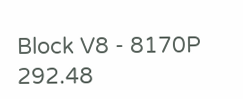Block V8 - 8170P
292.48